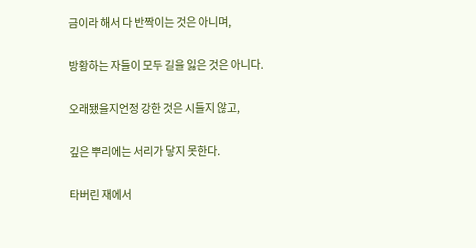금이라 해서 다 반짝이는 것은 아니며,

방황하는 자들이 모두 길을 잃은 것은 아니다.

오래됐을지언정 강한 것은 시들지 않고,

깊은 뿌리에는 서리가 닿지 못한다.

타버린 재에서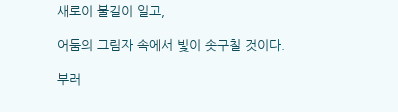새로이 불길이 일고,

어둠의 그림자 속에서 빛이 솟구칠 것이다.

부러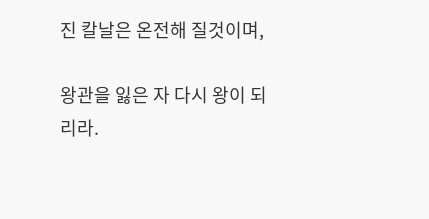진 칼날은 온전해 질것이며,

왕관을 잃은 자 다시 왕이 되리라.